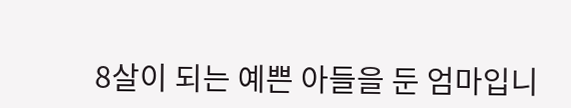8살이 되는 예쁜 아들을 둔 엄마입니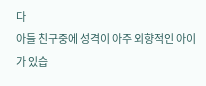다
아들 친구중에 성격이 아주 외향적인 아이가 있습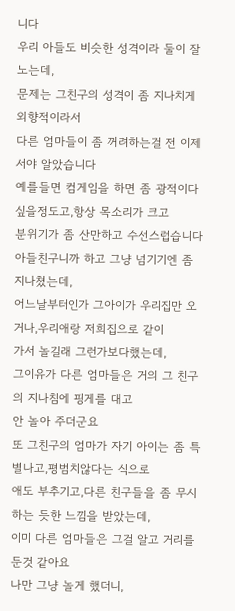니다
우리 아들도 비슷한 성격이라 둘이 잘 노는데,
문제는 그친구의 성격이 좀 지나치게 외향적이라서
다른 엄마들이 좀 꺼려하는걸 전 이제서야 알았습니다
예를들면 컴게임을 하면 좀 광적이다 싶을정도고,항상 목소리가 크고
분위기가 좀 산만하고 수선스럽습니다
아들친구니까 하고 그냥 넘기기엔 좀 지나쳤는데,
어느날부터인가 그아이가 우리집만 오거나,우리애랑 저희집으로 같이
가서 놀길래 그런가보다했는데,
그이유가 다른 엄마들은 거의 그 친구의 지나침에 핑게를 대고
안 놀아 주더군요
또 그친구의 엄마가 자기 아이는 좀 특별나고,평범치않다는 식으로
애도 부추기고,다른 친구들을 좀 무시하는 듯한 느낌을 받았는데,
이미 다른 엄마들은 그걸 알고 거리를 둔것 같아요
나만 그냥 놀게 했더니,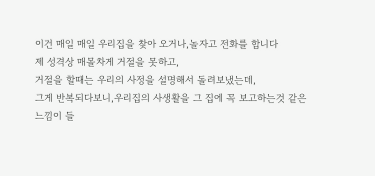이건 매일 매일 우리집을 찾아 오거나,놀자고 전화를 합니다
제 성격상 매몰차게 거절을 못하고,
거절을 할때는 우리의 사정을 설명해서 돌려보냈는데,
그게 반복되다보니,우리집의 사생활을 그 집에 꼭 보고하는것 같은
느낌이 들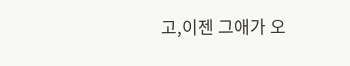고,이젠 그애가 오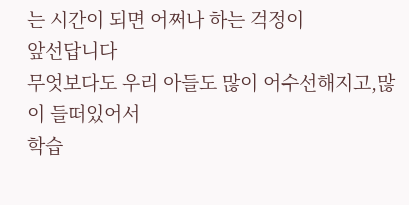는 시간이 되면 어쩌나 하는 걱정이
앞선답니다
무엇보다도 우리 아들도 많이 어수선해지고,많이 들떠있어서
학습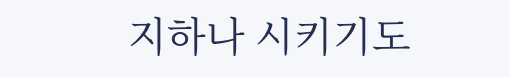지하나 시키기도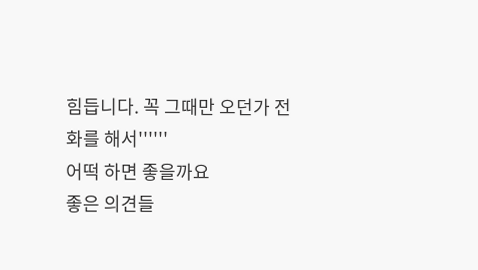힘듭니다. 꼭 그때만 오던가 전화를 해서''''''
어떡 하면 좋을까요
좋은 의견들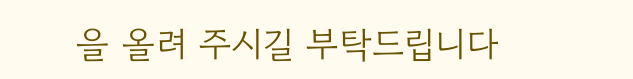을 올려 주시길 부탁드립니다